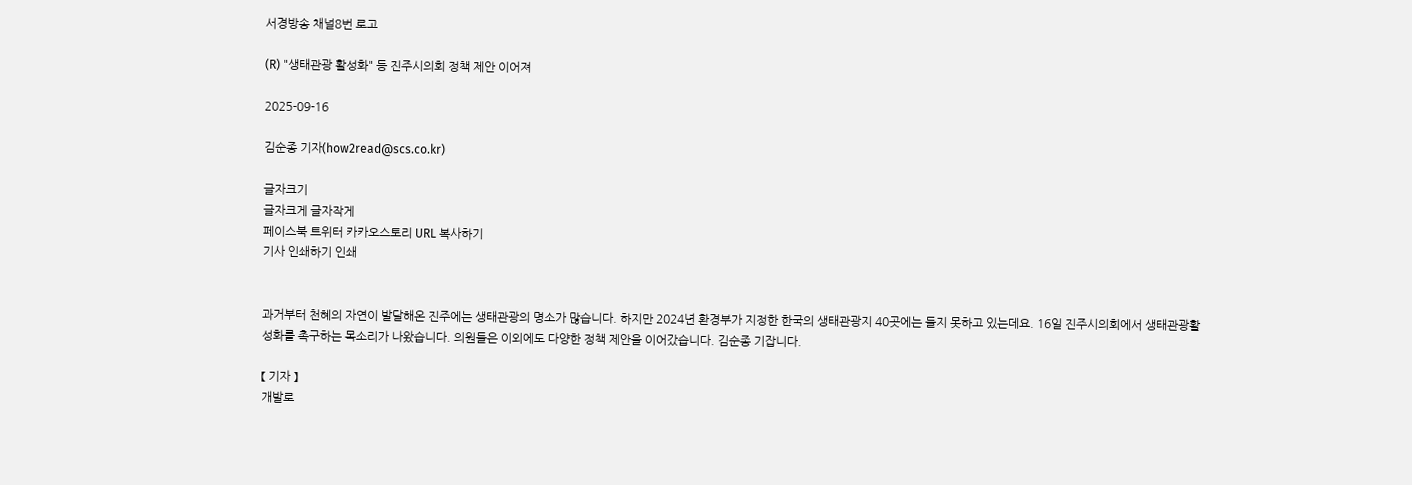서경방송 채널8번 로고

(R) "생태관광 활성화" 등 진주시의회 정책 제안 이어져

2025-09-16

김순종 기자(how2read@scs.co.kr)

글자크기
글자크게 글자작게
페이스북 트위터 카카오스토리 URL 복사하기
기사 인쇄하기 인쇄


과거부터 천혜의 자연이 발달해온 진주에는 생태관광의 명소가 많습니다. 하지만 2024년 환경부가 지정한 한국의 생태관광지 40곳에는 들지 못하고 있는데요. 16일 진주시의회에서 생태관광활성화를 촉구하는 목소리가 나왔습니다. 의원들은 이외에도 다양한 정책 제안을 이어갔습니다. 김순종 기잡니다.

【 기자 】
개발로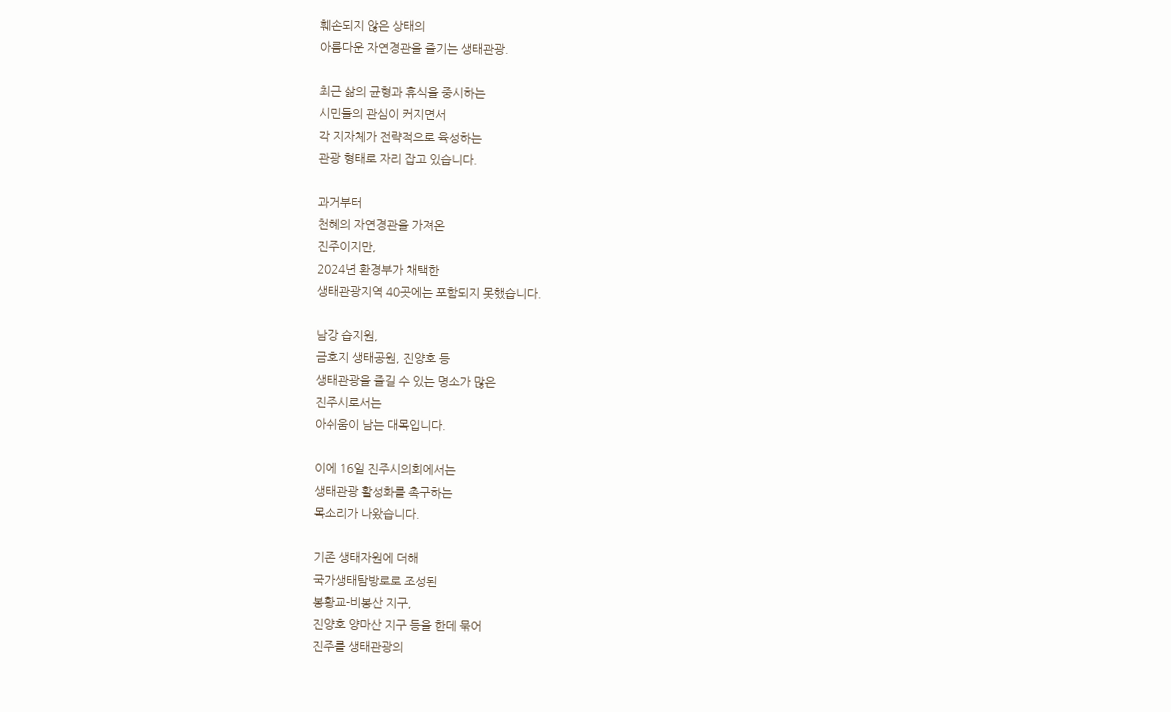훼손되지 않은 상태의
아름다운 자연경관을 즐기는 생태관광.

최근 삶의 균형과 휴식을 중시하는
시민들의 관심이 커지면서
각 지자체가 전략적으로 육성하는
관광 형태로 자리 잡고 있습니다.

과거부터
천혜의 자연경관을 가져온
진주이지만,
2024년 환경부가 채택한
생태관광지역 40곳에는 포함되지 못했습니다.

남강 습지원,
금호지 생태공원, 진양호 등
생태관광을 즐길 수 있는 명소가 많은
진주시로서는
아쉬움이 남는 대목입니다.

이에 16일 진주시의회에서는
생태관광 활성화를 촉구하는
목소리가 나왔습니다.

기존 생태자원에 더해
국가생태탐방로로 조성된
봉황교-비봉산 지구,
진양호 양마산 지구 등을 한데 묶어
진주를 생태관광의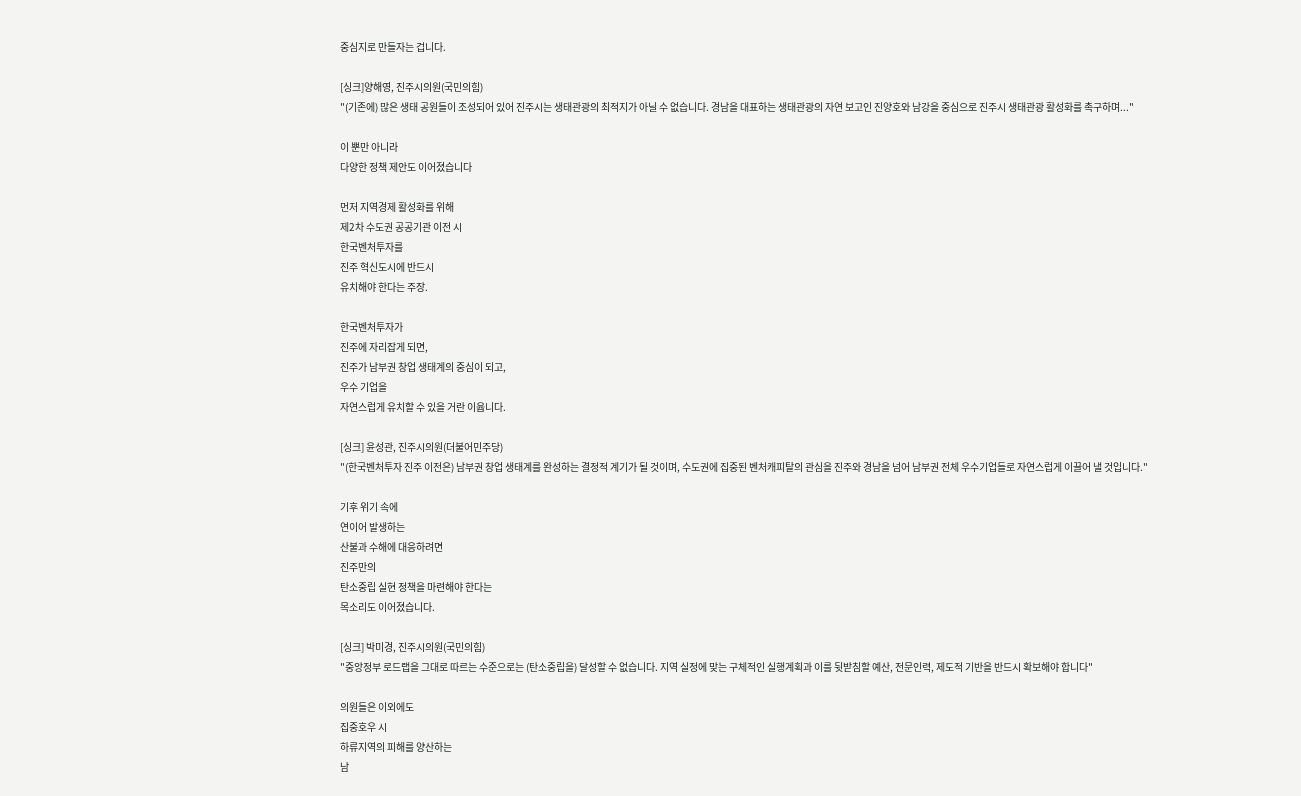중심지로 만들자는 겁니다.

[싱크]양해영, 진주시의원(국민의힘)
"(기존에) 많은 생태 공원들이 조성되어 있어 진주시는 생태관광의 최적지가 아닐 수 없습니다. 경남을 대표하는 생태관광의 자연 보고인 진양호와 남강을 중심으로 진주시 생태관광 활성화를 촉구하며..."

이 뿐만 아니라
다양한 정책 제안도 이어졌습니다

먼저 지역경제 활성화를 위해
제2차 수도권 공공기관 이전 시
한국벤처투자를
진주 혁신도시에 반드시
유치해야 한다는 주장.

한국벤처투자가
진주에 자리잡게 되면,
진주가 남부권 창업 생태계의 중심이 되고,
우수 기업을
자연스럽게 유치할 수 있을 거란 이윱니다.

[싱크] 윤성관, 진주시의원(더불어민주당)
"(한국벤처투자 진주 이전은) 남부권 창업 생태계를 완성하는 결정적 계기가 될 것이며, 수도권에 집중된 벤처캐피탈의 관심을 진주와 경남을 넘어 남부권 전체 우수기업들로 자연스럽게 이끌어 낼 것입니다."

기후 위기 속에
연이어 발생하는
산불과 수해에 대응하려면
진주만의
탄소중립 실현 정책을 마련해야 한다는
목소리도 이어졌습니다.

[싱크] 박미경, 진주시의원(국민의힘)
"중앙정부 로드랩을 그대로 따르는 수준으로는 (탄소중립을) 달성할 수 없습니다. 지역 실정에 맞는 구체적인 실행계획과 이를 뒷받침할 예산, 전문인력, 제도적 기반을 반드시 확보해야 합니다"

의원들은 이외에도
집중호우 시
하류지역의 피해를 양산하는
남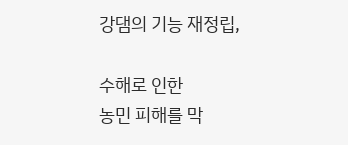강댐의 기능 재정립,

수해로 인한
농민 피해를 막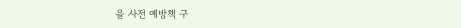을 사전 예방책 구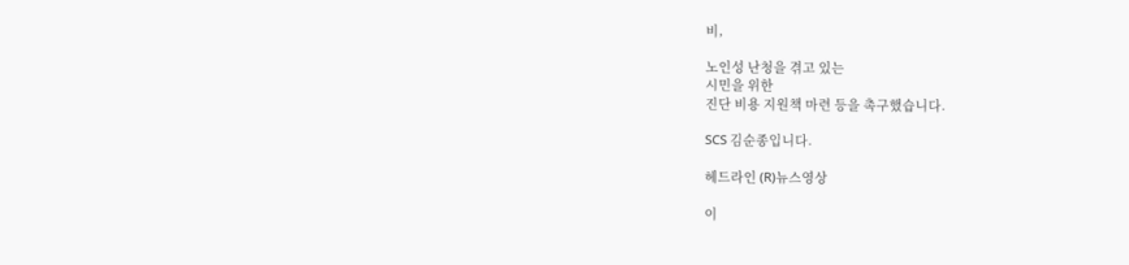비,

노인성 난청을 겪고 있는
시민을 위한
진단 비용 지원책 마련 등을 촉구했습니다.

SCS 김순종입니다.

헤드라인 (R)뉴스영상

이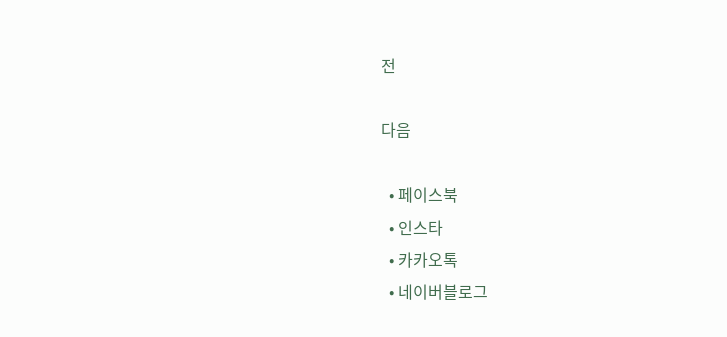전

다음

  • 페이스북
  • 인스타
  • 카카오톡
  • 네이버블로그